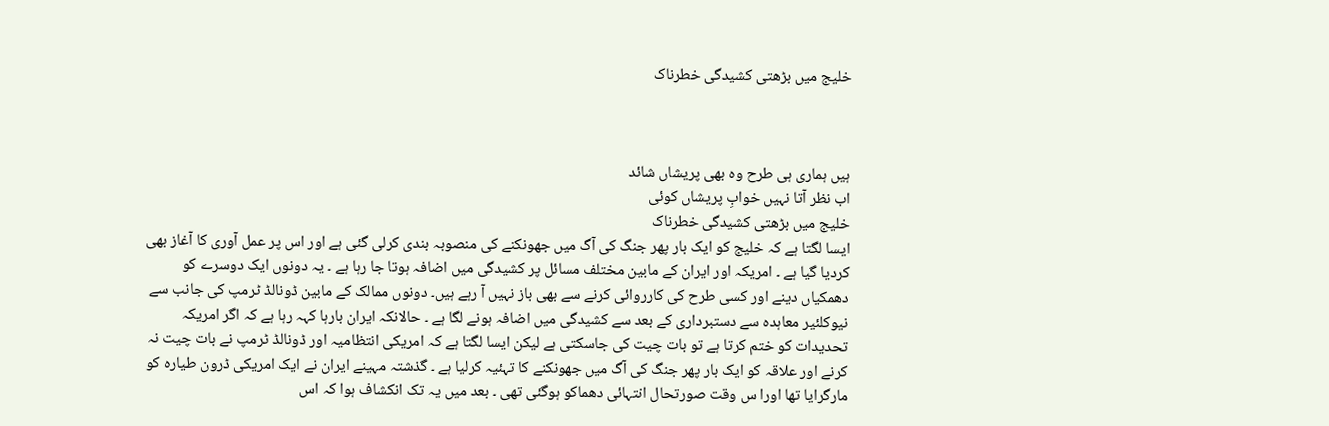خلیج میں بڑھتی کشیدگی خطرناک



ہیں ہماری ہی طرح وہ بھی پریشاں شائد
اب نظر آتا نہیں خوابِ پریشاں کوئی
خلیج میں بڑھتی کشیدگی خطرناک
ایسا لگتا ہے کہ خلیج کو ایک بار پھر جنگ کی آگ میں جھونکنے کی منصوبہ بندی کرلی گئی ہے اور اس پر عمل آوری کا آغاز بھی کردیا گیا ہے ۔ امریکہ اور ایران کے مابین مختلف مسائل پر کشیدگی میں اضافہ ہوتا جا رہا ہے ۔ یہ دونوں ایک دوسرے کو دھمکیاں دینے اور کسی طرح کی کارروائی کرنے سے بھی باز نہیں آ رہے ہیں۔ دونوں ممالک کے مابین ڈونالڈ ٹرمپ کی جانب سے نیوکلئیر معاہدہ سے دستبرداری کے بعد سے کشیدگی میں اضافہ ہونے لگا ہے ۔ حالانکہ ایران بارہا کہہ رہا ہے کہ اگر امریکہ تحدیدات کو ختم کرتا ہے تو بات چیت کی جاسکتی ہے لیکن ایسا لگتا ہے کہ امریکی انتظامیہ اور ڈونالڈ ٹرمپ نے بات چیت نہ کرنے اور علاقہ کو ایک بار پھر جنگ کی آگ میں جھونکنے کا تہئیہ کرلیا ہے ۔ گذشتہ مہینے ایران نے ایک امریکی ڈرون طیارہ کو مارگرایا تھا اورا س وقت صورتحال انتہائی دھماکو ہوگئی تھی ۔ بعد میں یہ تک انکشاف ہوا کہ اس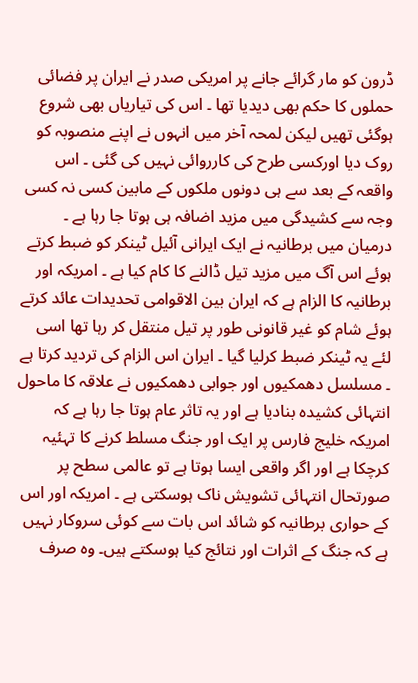ڈرون کو مار گرائے جانے پر امریکی صدر نے ایران پر فضائی حملوں کا حکم بھی دیدیا تھا ۔ اس کی تیاریاں بھی شروع ہوگئی تھیں لیکن لمحہ آخر میں انہوں نے اپنے منصوبہ کو روک دیا اورکسی طرح کی کارروائی نہیں کی گئی ۔ اس واقعہ کے بعد سے ہی دونوں ملکوں کے مابین کسی نہ کسی وجہ سے کشیدگی میں مزید اضافہ ہی ہوتا جا رہا ہے ۔ درمیان میں برطانیہ نے ایک ایرانی آئیل ٹینکر کو ضبط کرتے ہوئے اس آگ میں مزید تیل ڈالنے کا کام کیا ہے ۔ امریکہ اور برطانیہ کا الزام ہے کہ ایران بین الاقوامی تحدیدات عائد کرتے ہوئے شام کو غیر قانونی طور پر تیل منتقل کر رہا تھا اسی لئے یہ ٹینکر ضبط کرلیا گیا ۔ ایران اس الزام کی تردید کرتا ہے ۔ مسلسل دھمکیوں اور جوابی دھمکیوں نے علاقہ کا ماحول انتہائی کشیدہ بنادیا ہے اور یہ تاثر عام ہوتا جا رہا ہے کہ امریکہ خلیج فارس پر ایک اور جنگ مسلط کرنے کا تہئیہ کرچکا ہے اور اگر واقعی ایسا ہوتا ہے تو عالمی سطح پر صورتحال انتہائی تشویش ناک ہوسکتی ہے ۔ امریکہ اور اس کے حواری برطانیہ کو شائد اس بات سے کوئی سروکار نہیں ہے کہ جنگ کے اثرات اور نتائج کیا ہوسکتے ہیں۔ وہ صرف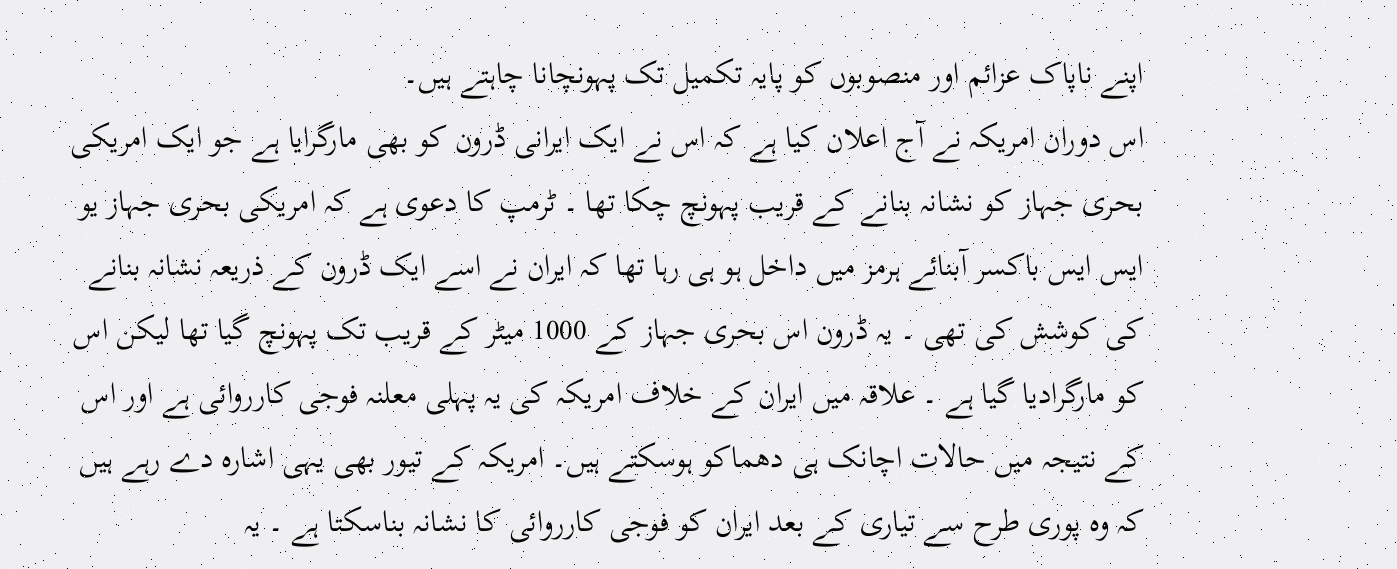اپنے ناپاک عزائم اور منصوبوں کو پایہ تکمیل تک پہونچانا چاہتے ہیں۔
اس دوران امریکہ نے آج اعلان کیا ہے کہ اس نے ایک ایرانی ڈرون کو بھی مارگرایا ہے جو ایک امریکی بحری جہاز کو نشانہ بنانے کے قریب پہونچ چکا تھا ۔ ٹرمپ کا دعوی ہے کہ امریکی بحری جہاز یو ایس ایس باکسر آبنائے ہرمز میں داخل ہو ہی رہا تھا کہ ایران نے اسے ایک ڈرون کے ذریعہ نشانہ بنانے کی کوشش کی تھی ۔ یہ ڈرون اس بحری جہاز کے 1000 میٹر کے قریب تک پہونچ گیا تھا لیکن اس کو مارگرادیا گیا ہے ۔ علاقہ میں ایران کے خلاف امریکہ کی یہ پہلی معلنہ فوجی کارروائی ہے اور اس کے نتیجہ میں حالات اچانک ہی دھماکو ہوسکتے ہیں۔ امریکہ کے تیور بھی یہی اشارہ دے رہے ہیں کہ وہ پوری طرح سے تیاری کے بعد ایران کو فوجی کارروائی کا نشانہ بناسکتا ہے ۔ یہ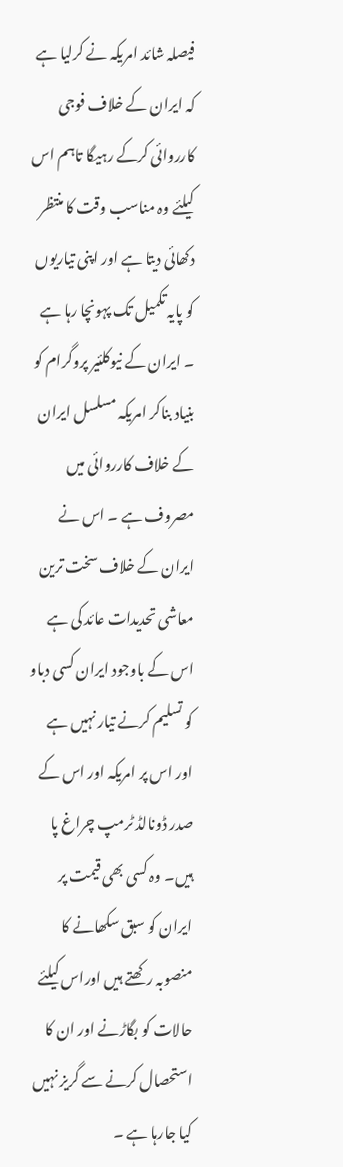فیصلہ شائد امریکہ نے کرلیا ہے کہ ایران کے خلاف فوجی کارروائی کرکے رہیگا تاہم اس کیلئے وہ مناسب وقت کا منتظر دکھائی دیتا ہے اور اپنی تیاریوں کو پایہ تکمیل تک پہونچا رہا ہے ۔ ایران کے نیوکلئیر پروگرام کو بنیاد بناکر امریکہ مسلسل ایران کے خلاف کارروائی میں مصروف ہے ۔ اس نے ایران کے خلاف سخت ترین معاشی تحدیدات عائد کی ہے اس کے باوجود ایران کسی دباو کو تسلیم کرنے تیار نہیں ہے اور اس پر امریکہ اور اس کے صدر ڈونالڈ ٹرمپ چراغ پا ہیں۔ وہ کسی بھی قیمت پر ایران کو سبق سکھانے کا منصوبہ رکھتے ہیں اوراس کیلئے حالات کو بگاڑنے اور ان کا استحصال کرنے سے گریز نہیں کیا جارہا ہے ۔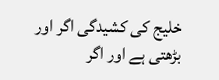خلیج کی کشیدگی اگر اور بڑھتی ہے اور اگر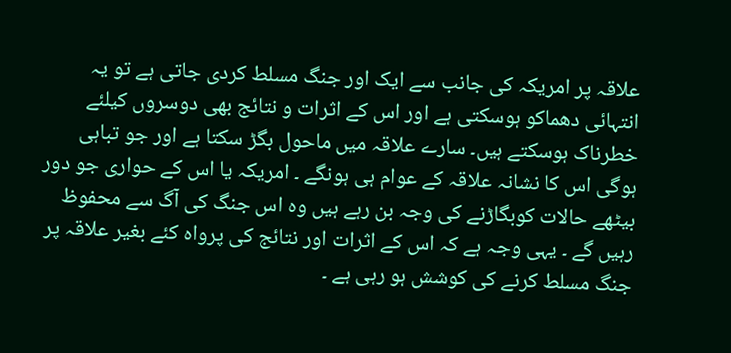علاقہ پر امریکہ کی جانب سے ایک اور جنگ مسلط کردی جاتی ہے تو یہ انتہائی دھماکو ہوسکتی ہے اور اس کے اثرات و نتائج بھی دوسروں کیلئے خطرناک ہوسکتے ہیں۔ سارے علاقہ میں ماحول بگڑ سکتا ہے اور جو تباہی ہوگی اس کا نشانہ علاقہ کے عوام ہی ہونگے ۔ امریکہ یا اس کے حواری جو دور بیٹھے حالات کوبگاڑنے کی وجہ بن رہے ہیں وہ اس جنگ کی آگ سے محفوظ رہیں گے ۔ یہی وجہ ہے کہ اس کے اثرات اور نتائج کی پرواہ کئے بغیر علاقہ پر جنگ مسلط کرنے کی کوشش ہو رہی ہے ۔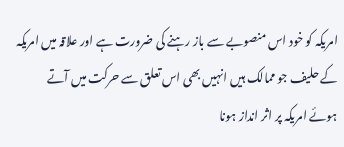امریکہ کو خود اس منصوبے سے باز رہنے کی ضرورت ہے اور علاقہ میں امریکہ کے حلیف جو ممالک ہیں انہیں بھی اس تعلق سے حرکت میں آتے ہوئے امریکہ پر اثر انداز ہونا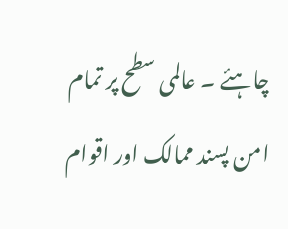چاہئے ۔ عالمی سطح پر تمام امن پسند ممالک اور اقوام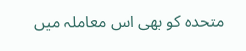متحدہ کو بھی اس معاملہ میں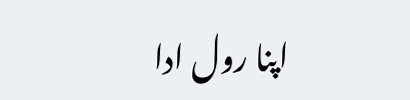اپنا رول ادا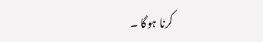کرنا ہوگا ۔